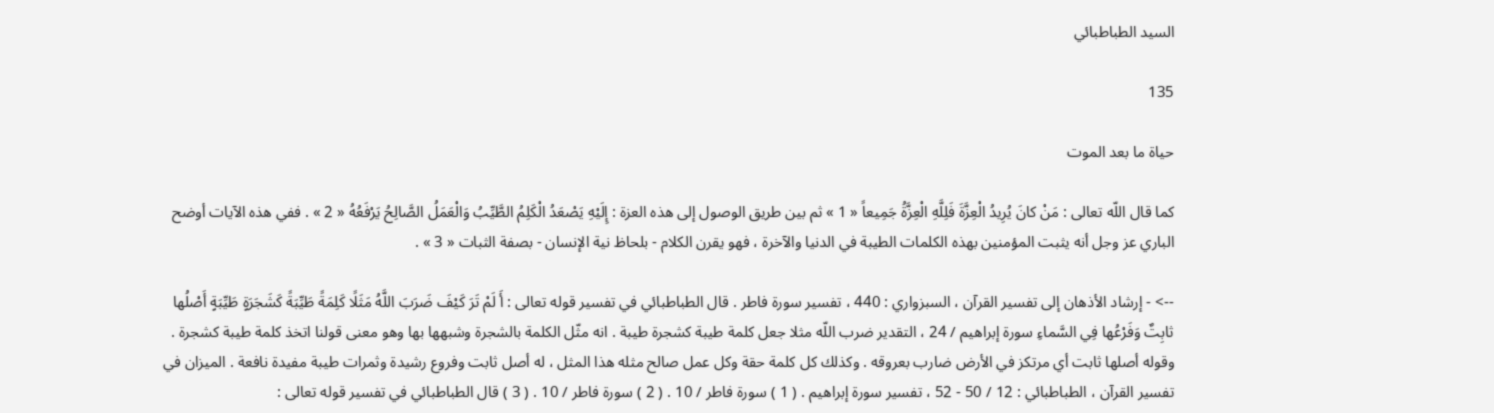السيد الطباطبائي

135

حياة ما بعد الموت

كما قال اللّه تعالى : مَنْ كانَ يُرِيدُ الْعِزَّةَ فَلِلَّهِ الْعِزَّةُ جَمِيعاً « 1 » ثم بين طريق الوصول إلى هذه العزة : إِلَيْهِ يَصْعَدُ الْكَلِمُ الطَّيِّبُ وَالْعَمَلُ الصَّالِحُ يَرْفَعُهُ « 2 » . ففي هذه الآيات أوضح الباري عز وجل أنه يثبت المؤمنين بهذه الكلمات الطيبة في الدنيا والآخرة ، فهو يقرن الكلام - بلحاظ نية الإنسان - بصفة الثبات « 3 » .

--> - إرشاد الأذهان إلى تفسير القرآن ، السبزواري : 440 ، تفسير سورة فاطر . قال الطباطبائي في تفسير قوله تعالى : أَ لَمْ تَرَ كَيْفَ ضَرَبَ اللَّهُ مَثَلًا كَلِمَةً طَيِّبَةً كَشَجَرَةٍ طَيِّبَةٍ أَصْلُها ثابِتٌ وَفَرْعُها فِي السَّماءِ سورة إبراهيم / 24 ، التقدير ضرب اللّه مثلا جعل كلمة طيبة كشجرة طيبة . انه مثّل الكلمة بالشجرة وشبهها بها وهو معنى قولنا اتخذ كلمة طيبة كشجرة . وقوله أصلها ثابت أي مرتكز في الأرض ضارب بعروقه . وكذلك كل كلمة حقة وكل عمل صالح مثله هذا المثل ، له أصل ثابت وفروع رشيدة وثمرات طيبة مفيدة نافعة . الميزان في تفسير القرآن ، الطباطبائي : 12 / 50 - 52 ، تفسير سورة إبراهيم . ( 1 ) سورة فاطر / 10 . ( 2 ) سورة فاطر / 10 . ( 3 ) قال الطباطبائي في تفسير قوله تعالى :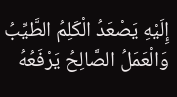إِلَيْهِ يَصْعَدُ الْكَلِمُ الطَّيِّبُ وَالْعَمَلُ الصَّالِحُ يَرْفَعُهُ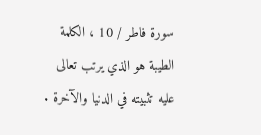سورة فاطر / 10 ، الكلمة الطيبة هو الذي يرتب تعالى عليه تثبيته في الدنيا والآخرة .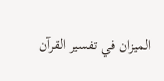الميزان في تفسير القرآن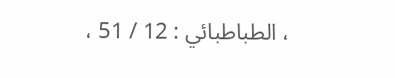، الطباطبائي : 12 / 51 ،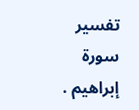تفسير سورة إبراهيم .